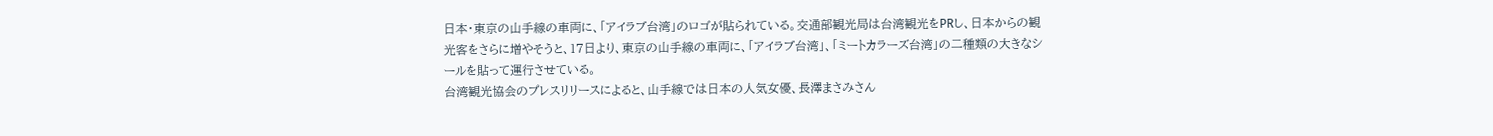日本・東京の山手線の車両に、「アイラブ台湾」のロゴが貼られている。交通部観光局は台湾観光をPRし、日本からの観光客をさらに増やそうと、17日より、東京の山手線の車両に、「アイラブ台湾」、「ミートカラーズ台湾」の二種類の大きなシールを貼って運行させている。
台湾観光協会のプレスリリースによると、山手線では日本の人気女優、長澤まさみさん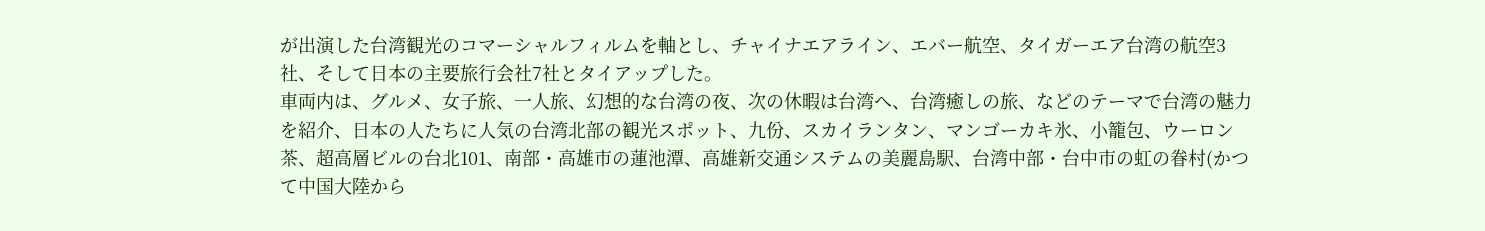が出演した台湾観光のコマーシャルフィルムを軸とし、チャイナエアライン、エバー航空、タイガーエア台湾の航空3社、そして日本の主要旅行会社7社とタイアップした。
車両内は、グルメ、女子旅、一人旅、幻想的な台湾の夜、次の休暇は台湾へ、台湾癒しの旅、などのテーマで台湾の魅力を紹介、日本の人たちに人気の台湾北部の観光スポット、九份、スカイランタン、マンゴーカキ氷、小籠包、ウーロン茶、超高層ビルの台北101、南部・高雄市の蓮池潭、高雄新交通システムの美麗島駅、台湾中部・台中市の虹の眷村(かつて中国大陸から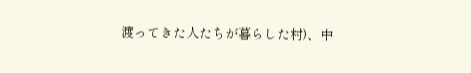渡ってきた人たちが暮らした村)、中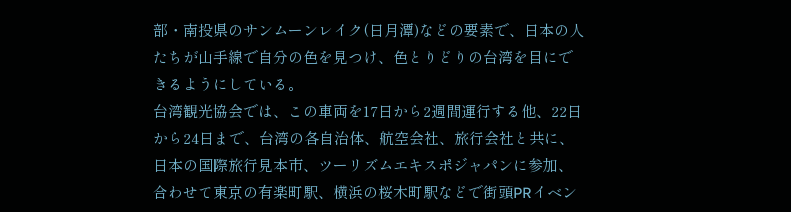部・南投県のサンムーンレイク(日月潭)などの要素で、日本の人たちが山手線で自分の色を見つけ、色とりどりの台湾を目にできるようにしている。
台湾観光協会では、この車両を17日から2週間運行する他、22日から24日まで、台湾の各自治体、航空会社、旅行会社と共に、日本の国際旅行見本市、ツーリズムエキスポジャパンに参加、合わせて東京の有楽町駅、横浜の桜木町駅などで街頭PRイベン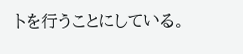トを行うことにしている。